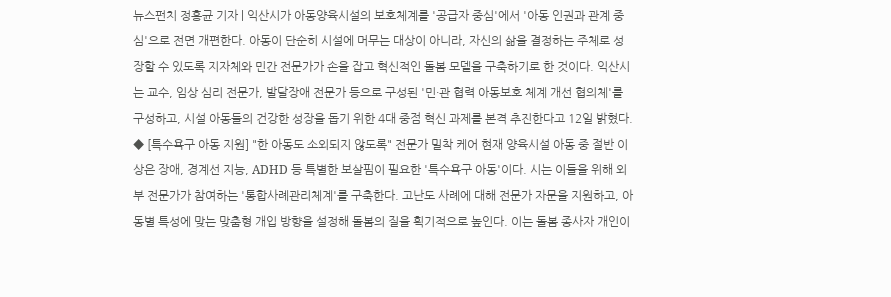뉴스펀치 정홍균 기자 | 익산시가 아동양육시설의 보호체계를 '공급자 중심'에서 '아동 인권과 관계 중심'으로 전면 개편한다. 아동이 단순히 시설에 머무는 대상이 아니라, 자신의 삶을 결정하는 주체로 성장할 수 있도록 지자체와 민간 전문가가 손을 잡고 혁신적인 돌봄 모델을 구축하기로 한 것이다. 익산시는 교수, 임상 심리 전문가, 발달장애 전문가 등으로 구성된 '민·관 협력 아동보호 체계 개선 협의체'를 구성하고, 시설 아동들의 건강한 성장을 돕기 위한 4대 중점 혁신 과제를 본격 추진한다고 12일 밝혔다. ◆ [특수욕구 아동 지원] "한 아동도 소외되지 않도록" 전문가 밀착 케어 현재 양육시설 아동 중 절반 이상은 장애, 경계선 지능, ADHD 등 특별한 보살핌이 필요한 '특수욕구 아동'이다. 시는 이들을 위해 외부 전문가가 참여하는 '통합사례관리체계'를 구축한다. 고난도 사례에 대해 전문가 자문을 지원하고, 아동별 특성에 맞는 맞춤형 개입 방향을 설정해 돌봄의 질을 획기적으로 높인다. 이는 돌봄 종사자 개인이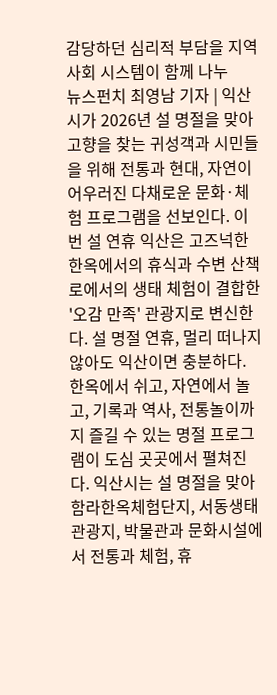감당하던 심리적 부담을 지역사회 시스템이 함께 나누
뉴스펀치 최영남 기자 | 익산시가 2026년 설 명절을 맞아 고향을 찾는 귀성객과 시민들을 위해 전통과 현대, 자연이 어우러진 다채로운 문화·체험 프로그램을 선보인다. 이번 설 연휴 익산은 고즈넉한 한옥에서의 휴식과 수변 산책로에서의 생태 체험이 결합한 '오감 만족' 관광지로 변신한다. 설 명절 연휴, 멀리 떠나지 않아도 익산이면 충분하다. 한옥에서 쉬고, 자연에서 놀고, 기록과 역사, 전통놀이까지 즐길 수 있는 명절 프로그램이 도심 곳곳에서 펼쳐진다. 익산시는 설 명절을 맞아 함라한옥체험단지, 서동생태관광지, 박물관과 문화시설에서 전통과 체험, 휴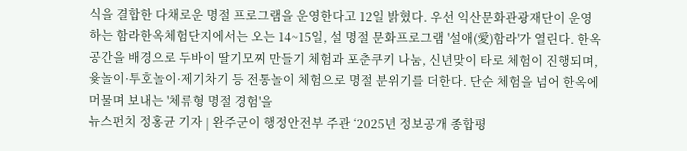식을 결합한 다채로운 명절 프로그램을 운영한다고 12일 밝혔다. 우선 익산문화관광재단이 운영하는 함라한옥체험단지에서는 오는 14~15일, 설 명절 문화프로그램 '설애(愛)함라'가 열린다. 한옥 공간을 배경으로 두바이 딸기모찌 만들기 체험과 포춘쿠키 나눔, 신년맞이 타로 체험이 진행되며, 윷놀이·투호놀이·제기차기 등 전통놀이 체험으로 명절 분위기를 더한다. 단순 체험을 넘어 한옥에 머물며 보내는 '체류형 명절 경험'을
뉴스펀치 정홍균 기자 | 완주군이 행정안전부 주관 ‘2025년 정보공개 종합평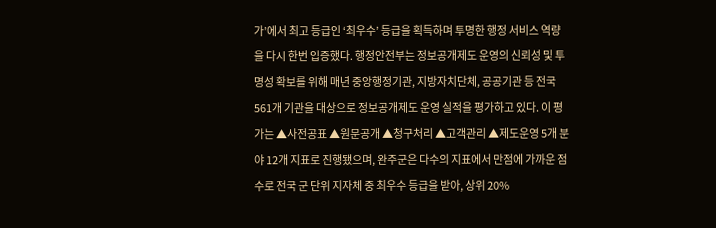가’에서 최고 등급인 ‘최우수’ 등급을 획득하며 투명한 행정 서비스 역량을 다시 한번 입증했다. 행정안전부는 정보공개제도 운영의 신뢰성 및 투명성 확보를 위해 매년 중앙행정기관, 지방자치단체, 공공기관 등 전국 561개 기관을 대상으로 정보공개제도 운영 실적을 평가하고 있다. 이 평가는 ▲사전공표 ▲원문공개 ▲청구처리 ▲고객관리 ▲제도운영 5개 분야 12개 지표로 진행됐으며, 완주군은 다수의 지표에서 만점에 가까운 점수로 전국 군 단위 지자체 중 최우수 등급을 받아, 상위 20%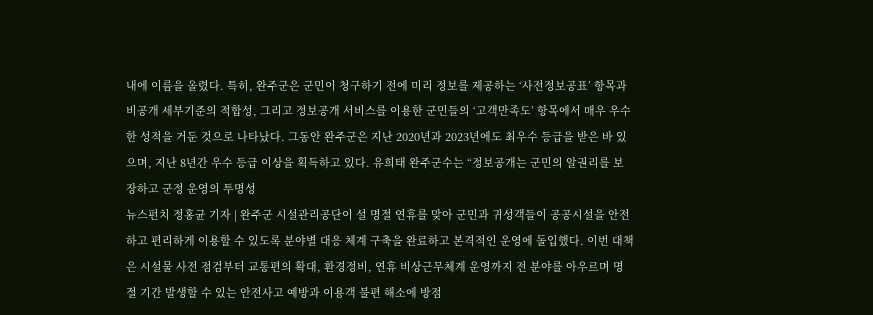내에 이름을 올렸다. 특히, 완주군은 군민이 청구하기 전에 미리 정보를 제공하는 ‘사전정보공표’ 항목과 비공개 세부기준의 적합성, 그리고 정보공개 서비스를 이용한 군민들의 ‘고객만족도’ 항목에서 매우 우수한 성적을 거둔 것으로 나타났다. 그동안 완주군은 지난 2020년과 2023년에도 최우수 등급을 받은 바 있으며, 지난 8년간 우수 등급 이상을 획득하고 있다. 유희태 완주군수는 “정보공개는 군민의 알권리를 보장하고 군정 운영의 투명성
뉴스펀치 정홍균 기자 | 완주군 시설관리공단이 설 명절 연휴를 맞아 군민과 귀성객들이 공공시설을 안전하고 편리하게 이용할 수 있도록 분야별 대응 체계 구축을 완료하고 본격적인 운영에 돌입했다. 이번 대책은 시설물 사전 점검부터 교통편의 확대, 환경정비, 연휴 비상근무체계 운영까지 전 분야를 아우르며 명절 기간 발생할 수 있는 안전사고 예방과 이용객 불편 해소에 방점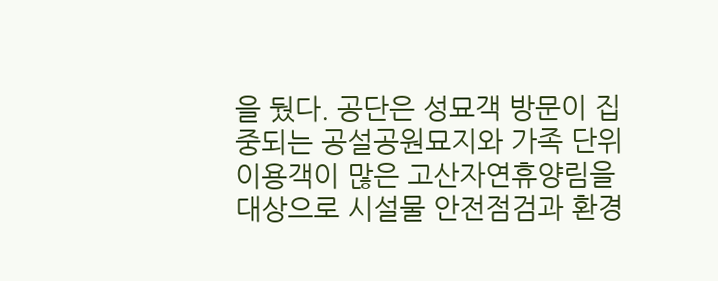을 뒀다. 공단은 성묘객 방문이 집중되는 공설공원묘지와 가족 단위 이용객이 많은 고산자연휴양림을 대상으로 시설물 안전점검과 환경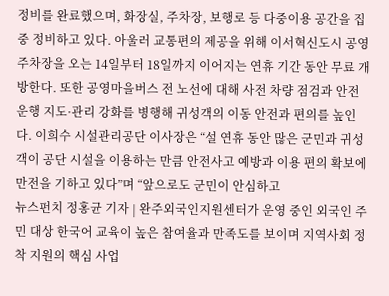정비를 완료했으며, 화장실, 주차장, 보행로 등 다중이용 공간을 집중 정비하고 있다. 아울러 교통편의 제공을 위해 이서혁신도시 공영주차장을 오는 14일부터 18일까지 이어지는 연휴 기간 동안 무료 개방한다. 또한 공영마을버스 전 노선에 대해 사전 차량 점검과 안전운행 지도·관리 강화를 병행해 귀성객의 이동 안전과 편의를 높인다. 이희수 시설관리공단 이사장은 “설 연휴 동안 많은 군민과 귀성객이 공단 시설을 이용하는 만큼 안전사고 예방과 이용 편의 확보에 만전을 기하고 있다”며 “앞으로도 군민이 안심하고
뉴스펀치 정홍균 기자 | 완주외국인지원센터가 운영 중인 외국인 주민 대상 한국어 교육이 높은 참여율과 만족도를 보이며 지역사회 정착 지원의 핵심 사업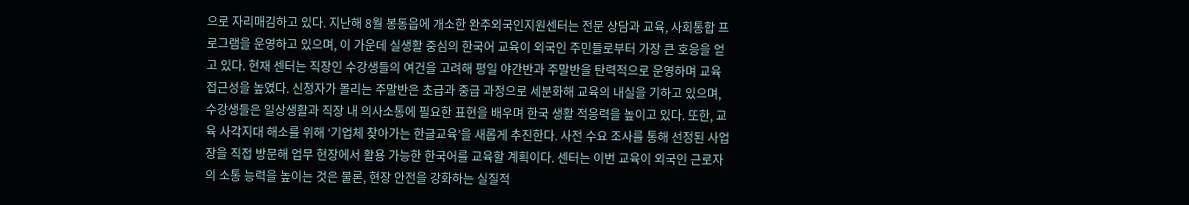으로 자리매김하고 있다. 지난해 8월 봉동읍에 개소한 완주외국인지원센터는 전문 상담과 교육, 사회통합 프로그램을 운영하고 있으며, 이 가운데 실생활 중심의 한국어 교육이 외국인 주민들로부터 가장 큰 호응을 얻고 있다. 현재 센터는 직장인 수강생들의 여건을 고려해 평일 야간반과 주말반을 탄력적으로 운영하며 교육 접근성을 높였다. 신청자가 몰리는 주말반은 초급과 중급 과정으로 세분화해 교육의 내실을 기하고 있으며, 수강생들은 일상생활과 직장 내 의사소통에 필요한 표현을 배우며 한국 생활 적응력을 높이고 있다. 또한, 교육 사각지대 해소를 위해 ‘기업체 찾아가는 한글교육’을 새롭게 추진한다. 사전 수요 조사를 통해 선정된 사업장을 직접 방문해 업무 현장에서 활용 가능한 한국어를 교육할 계획이다. 센터는 이번 교육이 외국인 근로자의 소통 능력을 높이는 것은 물론, 현장 안전을 강화하는 실질적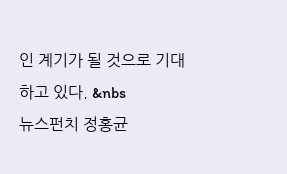인 계기가 될 것으로 기대하고 있다. &nbs
뉴스펀치 정홍균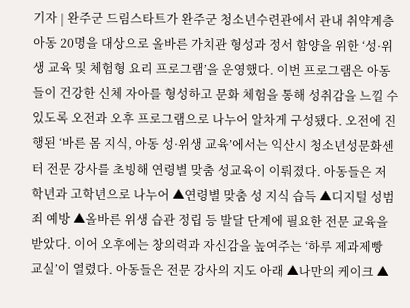기자 | 완주군 드림스타트가 완주군 청소년수련관에서 관내 취약계층 아동 20명을 대상으로 올바른 가치관 형성과 정서 함양을 위한 ‘성·위생 교육 및 체험형 요리 프로그램’을 운영했다. 이번 프로그램은 아동들이 건강한 신체 자아를 형성하고 문화 체험을 통해 성취감을 느낄 수 있도록 오전과 오후 프로그램으로 나누어 알차게 구성됐다. 오전에 진행된 ‘바른 몸 지식, 아동 성·위생 교육’에서는 익산시 청소년성문화센터 전문 강사를 초빙해 연령별 맞춤 성교육이 이뤄졌다. 아동들은 저학년과 고학년으로 나누어 ▲연령별 맞춤 성 지식 습득 ▲디지털 성범죄 예방 ▲올바른 위생 습관 정립 등 발달 단계에 필요한 전문 교육을 받았다. 이어 오후에는 창의력과 자신감을 높여주는 ‘하루 제과제빵 교실’이 열렸다. 아동들은 전문 강사의 지도 아래 ▲나만의 케이크 ▲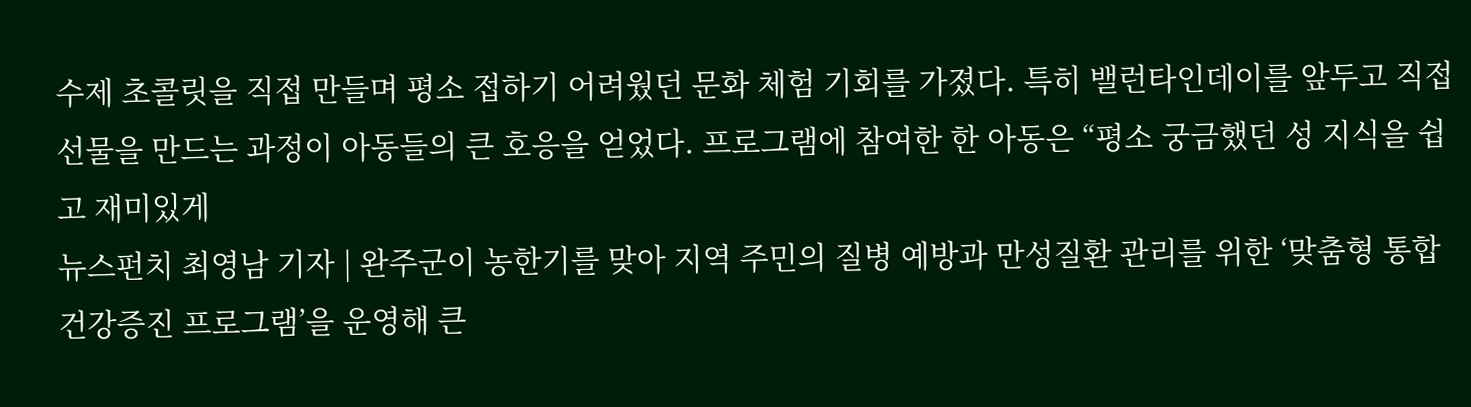수제 초콜릿을 직접 만들며 평소 접하기 어려웠던 문화 체험 기회를 가졌다. 특히 밸런타인데이를 앞두고 직접 선물을 만드는 과정이 아동들의 큰 호응을 얻었다. 프로그램에 참여한 한 아동은 “평소 궁금했던 성 지식을 쉽고 재미있게
뉴스펀치 최영남 기자 | 완주군이 농한기를 맞아 지역 주민의 질병 예방과 만성질환 관리를 위한 ‘맞춤형 통합 건강증진 프로그램’을 운영해 큰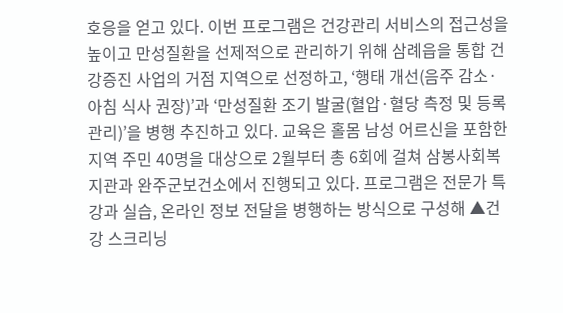호응을 얻고 있다. 이번 프로그램은 건강관리 서비스의 접근성을 높이고 만성질환을 선제적으로 관리하기 위해 삼례읍을 통합 건강증진 사업의 거점 지역으로 선정하고, ‘행태 개선(음주 감소·아침 식사 권장)’과 ‘만성질환 조기 발굴(혈압·혈당 측정 및 등록 관리)’을 병행 추진하고 있다. 교육은 홀몸 남성 어르신을 포함한 지역 주민 40명을 대상으로 2월부터 총 6회에 걸쳐 삼봉사회복지관과 완주군보건소에서 진행되고 있다. 프로그램은 전문가 특강과 실습, 온라인 정보 전달을 병행하는 방식으로 구성해 ▲건강 스크리닝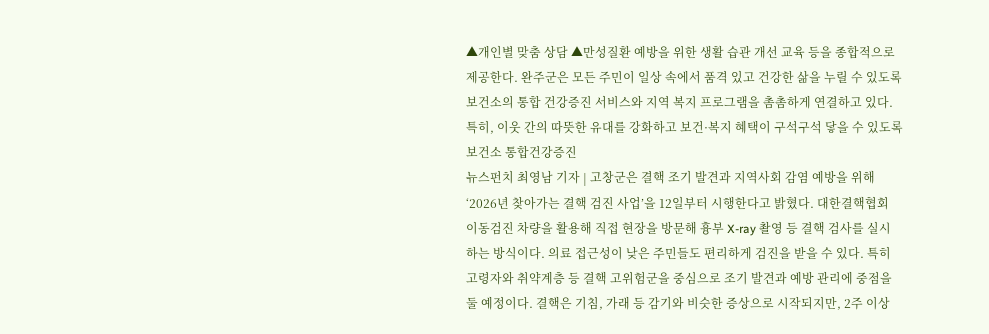▲개인별 맞춤 상담 ▲만성질환 예방을 위한 생활 습관 개선 교육 등을 종합적으로 제공한다. 완주군은 모든 주민이 일상 속에서 품격 있고 건강한 삶을 누릴 수 있도록 보건소의 통합 건강증진 서비스와 지역 복지 프로그램을 촘촘하게 연결하고 있다. 특히, 이웃 간의 따뜻한 유대를 강화하고 보건·복지 혜택이 구석구석 닿을 수 있도록 보건소 통합건강증진
뉴스펀치 최영남 기자 | 고창군은 결핵 조기 발견과 지역사회 감염 예방을 위해 ‘2026년 찾아가는 결핵 검진 사업’을 12일부터 시행한다고 밝혔다. 대한결핵협회 이동검진 차량을 활용해 직접 현장을 방문해 흉부 X-ray 촬영 등 결핵 검사를 실시 하는 방식이다. 의료 접근성이 낮은 주민들도 편리하게 검진을 받을 수 있다. 특히 고령자와 취약계층 등 결핵 고위험군을 중심으로 조기 발견과 예방 관리에 중점을 둘 예정이다. 결핵은 기침, 가래 등 감기와 비슷한 증상으로 시작되지만, 2주 이상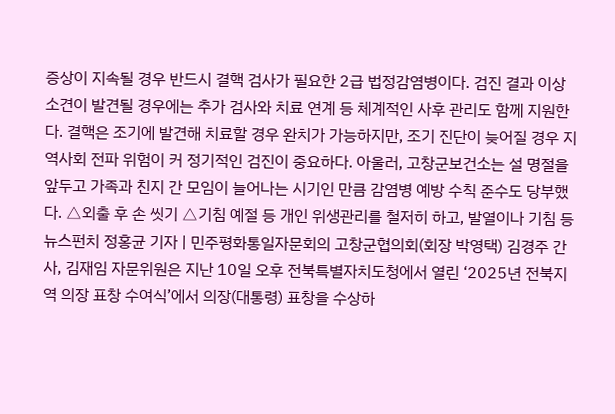증상이 지속될 경우 반드시 결핵 검사가 필요한 2급 법정감염병이다. 검진 결과 이상 소견이 발견될 경우에는 추가 검사와 치료 연계 등 체계적인 사후 관리도 함께 지원한다. 결핵은 조기에 발견해 치료할 경우 완치가 가능하지만, 조기 진단이 늦어질 경우 지역사회 전파 위험이 커 정기적인 검진이 중요하다. 아울러, 고창군보건소는 설 명절을 앞두고 가족과 친지 간 모임이 늘어나는 시기인 만큼 감염병 예방 수칙 준수도 당부했다. △외출 후 손 씻기 △기침 예절 등 개인 위생관리를 철저히 하고, 발열이나 기침 등
뉴스펀치 정홍균 기자 | 민주평화통일자문회의 고창군협의회(회장 박영택) 김경주 간사, 김재임 자문위원은 지난 10일 오후 전북특별자치도청에서 열린 ‘2025년 전북지역 의장 표창 수여식’에서 의장(대통령) 표창을 수상하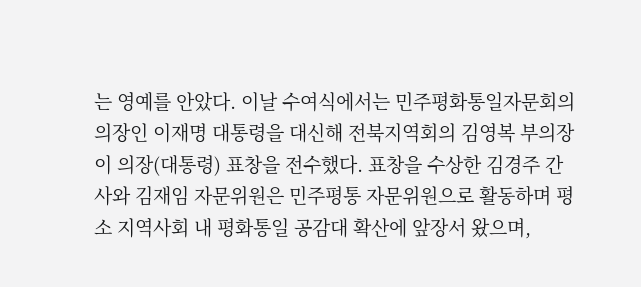는 영예를 안았다. 이날 수여식에서는 민주평화통일자문회의 의장인 이재명 대통령을 대신해 전북지역회의 김영복 부의장이 의장(대통령) 표창을 전수했다. 표창을 수상한 김경주 간사와 김재임 자문위원은 민주평통 자문위원으로 활동하며 평소 지역사회 내 평화통일 공감대 확산에 앞장서 왔으며,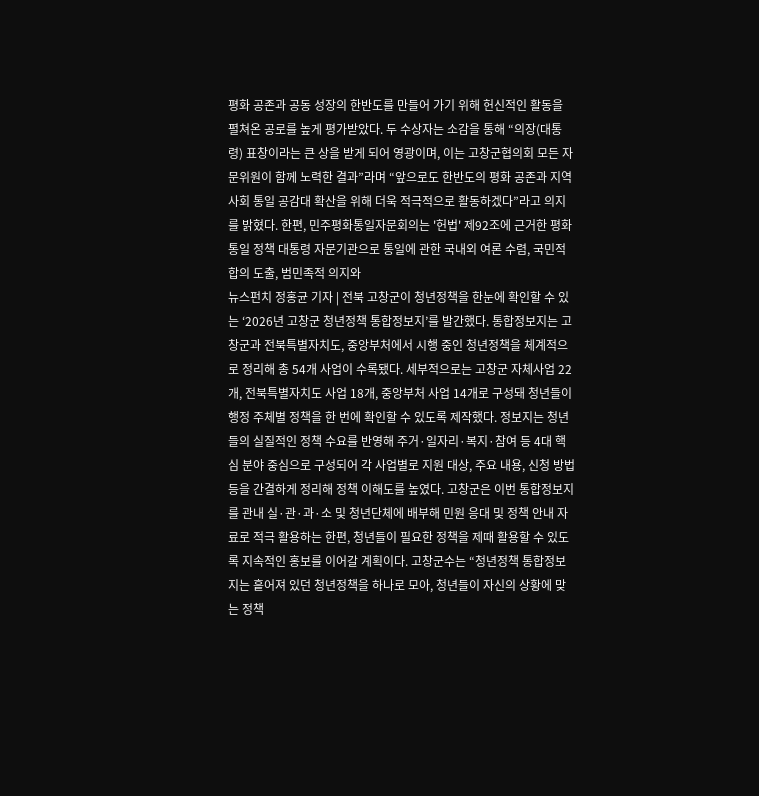평화 공존과 공동 성장의 한반도를 만들어 가기 위해 헌신적인 활동을 펼쳐온 공로를 높게 평가받았다. 두 수상자는 소감을 통해 “의장(대통령) 표창이라는 큰 상을 받게 되어 영광이며, 이는 고창군협의회 모든 자문위원이 함께 노력한 결과”라며 “앞으로도 한반도의 평화 공존과 지역사회 통일 공감대 확산을 위해 더욱 적극적으로 활동하겠다”라고 의지를 밝혔다. 한편, 민주평화통일자문회의는 '헌법' 제92조에 근거한 평화통일 정책 대통령 자문기관으로 통일에 관한 국내외 여론 수렴, 국민적 합의 도출, 범민족적 의지와
뉴스펀치 정홍균 기자 | 전북 고창군이 청년정책을 한눈에 확인할 수 있는 ‘2026년 고창군 청년정책 통합정보지’를 발간했다. 통합정보지는 고창군과 전북특별자치도, 중앙부처에서 시행 중인 청년정책을 체계적으로 정리해 총 54개 사업이 수록됐다. 세부적으로는 고창군 자체사업 22개, 전북특별자치도 사업 18개, 중앙부처 사업 14개로 구성돼 청년들이 행정 주체별 정책을 한 번에 확인할 수 있도록 제작했다. 정보지는 청년들의 실질적인 정책 수요를 반영해 주거·일자리·복지·참여 등 4대 핵심 분야 중심으로 구성되어 각 사업별로 지원 대상, 주요 내용, 신청 방법 등을 간결하게 정리해 정책 이해도를 높였다. 고창군은 이번 통합정보지를 관내 실·관·과·소 및 청년단체에 배부해 민원 응대 및 정책 안내 자료로 적극 활용하는 한편, 청년들이 필요한 정책을 제때 활용할 수 있도록 지속적인 홍보를 이어갈 계획이다. 고창군수는 “청년정책 통합정보지는 흩어져 있던 청년정책을 하나로 모아, 청년들이 자신의 상황에 맞는 정책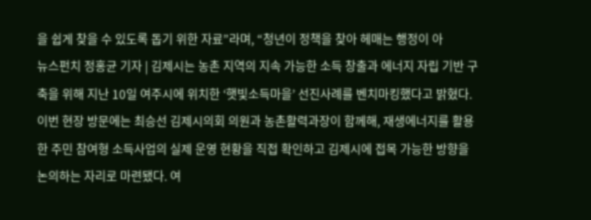을 쉽게 찾을 수 있도록 돕기 위한 자료”라며, “청년이 정책을 찾아 헤매는 행정이 아
뉴스펀치 정홍균 기자 | 김제시는 농촌 지역의 지속 가능한 소득 창출과 에너지 자립 기반 구축을 위해 지난 10일 여주시에 위치한 ‘햇빛소득마을’ 선진사례를 벤치마킹했다고 밝혔다. 이번 현장 방문에는 최승선 김제시의회 의원과 농촌활력과장이 함께해, 재생에너지를 활용한 주민 참여형 소득사업의 실제 운영 현황을 직접 확인하고 김제시에 접목 가능한 방향을 논의하는 자리로 마련됐다. 여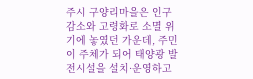주시 구양리마을은 인구 감소와 고령화로 소멸 위기에 놓였던 가운데, 주민이 주체가 되어 태양광 발전시설을 설치·운영하고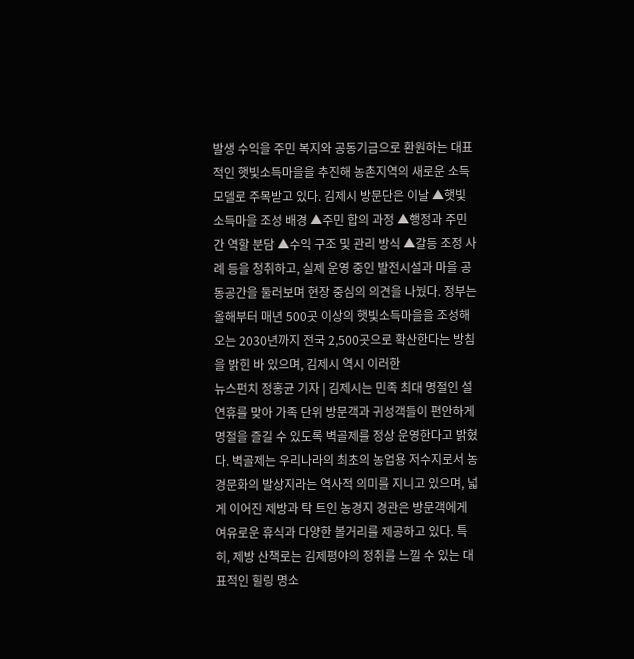발생 수익을 주민 복지와 공동기금으로 환원하는 대표적인 햇빛소득마을을 추진해 농촌지역의 새로운 소득 모델로 주목받고 있다. 김제시 방문단은 이날 ▲햇빛소득마을 조성 배경 ▲주민 합의 과정 ▲행정과 주민 간 역할 분담 ▲수익 구조 및 관리 방식 ▲갈등 조정 사례 등을 청취하고, 실제 운영 중인 발전시설과 마을 공동공간을 둘러보며 현장 중심의 의견을 나눴다. 정부는 올해부터 매년 500곳 이상의 햇빛소득마을을 조성해 오는 2030년까지 전국 2,500곳으로 확산한다는 방침을 밝힌 바 있으며, 김제시 역시 이러한
뉴스펀치 정홍균 기자 | 김제시는 민족 최대 명절인 설 연휴를 맞아 가족 단위 방문객과 귀성객들이 편안하게 명절을 즐길 수 있도록 벽골제를 정상 운영한다고 밝혔다. 벽골제는 우리나라의 최초의 농업용 저수지로서 농경문화의 발상지라는 역사적 의미를 지니고 있으며, 넓게 이어진 제방과 탁 트인 농경지 경관은 방문객에게 여유로운 휴식과 다양한 볼거리를 제공하고 있다. 특히, 제방 산책로는 김제평야의 정취를 느낄 수 있는 대표적인 힐링 명소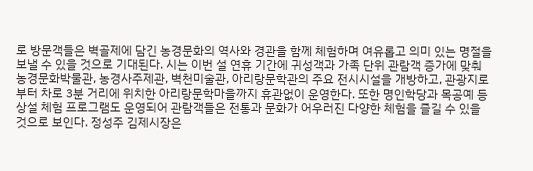로 방문객들은 벽골제에 담긴 농경문화의 역사와 경관을 함께 체험하며 여유롭고 의미 있는 명절을 보낼 수 있을 것으로 기대된다. 시는 이번 설 연휴 기간에 귀성객과 가족 단위 관람객 증가에 맞춰 농경문화박물관, 농경사주제관, 벽천미술관, 아리랑문학관의 주요 전시시설을 개방하고, 관광지로부터 차로 3분 거리에 위치한 아리랑문학마을까지 휴관없이 운영한다. 또한 명인학당과 목공예 등 상설 체험 프로그램도 운영되어 관람객들은 전통과 문화가 어우러진 다양한 체험을 즐길 수 있을 것으로 보인다. 정성주 김제시장은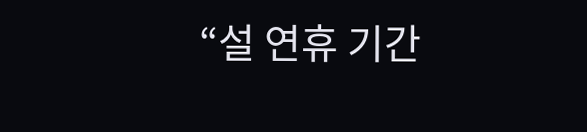“설 연휴 기간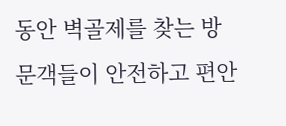동안 벽골제를 찾는 방문객들이 안전하고 편안